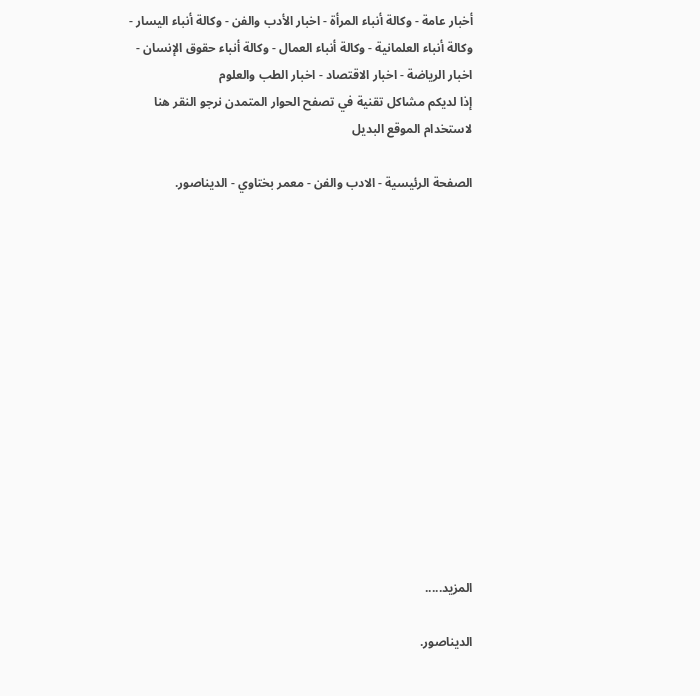أخبار عامة - وكالة أنباء المرأة - اخبار الأدب والفن - وكالة أنباء اليسار - وكالة أنباء العلمانية - وكالة أنباء العمال - وكالة أنباء حقوق الإنسان - اخبار الرياضة - اخبار الاقتصاد - اخبار الطب والعلوم
إذا لديكم مشاكل تقنية في تصفح الحوار المتمدن نرجو النقر هنا لاستخدام الموقع البديل

الصفحة الرئيسية - الادب والفن - معمر بختاوي - الديناصور.














المزيد.....

الديناصور.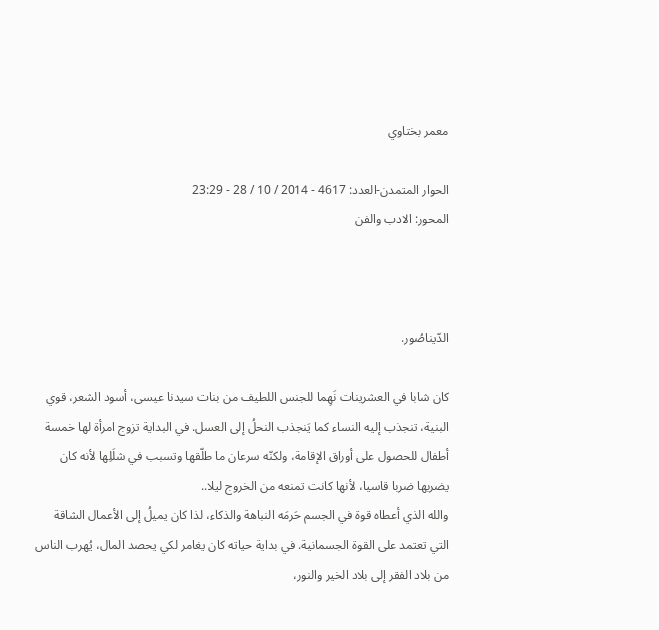معمر بختاوي

الحوار المتمدن-العدد: 4617 - 2014 / 10 / 28 - 23:29
المحور: الادب والفن



الدّيناصُور.

كان شابا في العشرينات نَهِما للجنس اللطيف من بنات سيدنا عيسى، أسود الشعر، قوي البنية، تنجذب إليه النساء كما يَنجذب النحلُ إلى العسل. في البداية تزوج امرأة لها خمسة أطفال للحصول على أوراق الإقامة، ولكنّه سرعان ما طلّقها وتسبب في شلَلِها لأنه كان يضربها ضربا قاسيا، لأنها كانت تمنعه من الخروج ليلا..
والله الذي أعطاه قوة في الجسم حَرمَه النباهة والذكاء، لذا كان يميلُ إلى الأعمال الشاقة التي تعتمد على القوة الجسمانية. في بداية حياته كان يغامر لكي يحصد المال، يُهرب الناس من بلاد الفقر إلى بلاد الخير والنور،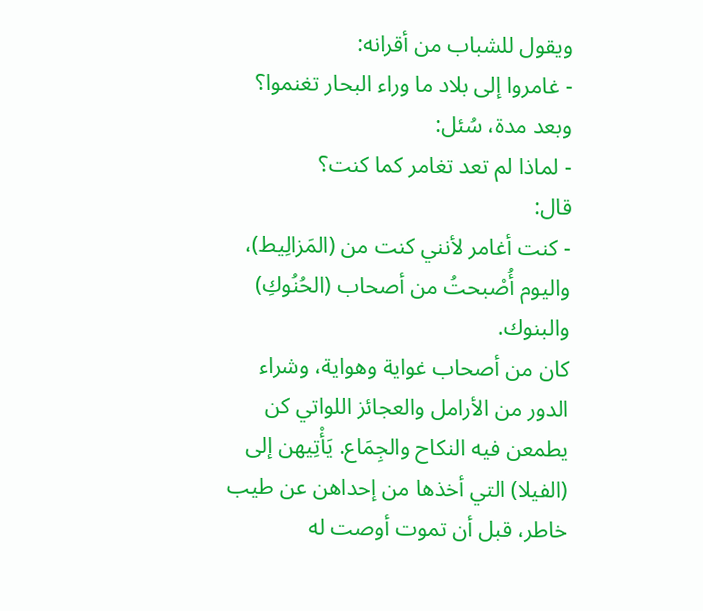ويقول للشباب من أقرانه:
- غامروا إلى بلاد ما وراء البحار تغنموا؟
وبعد مدة، سُئل:
- لماذا لم تعد تغامر كما كنت؟
قال:
- كنت أغامر لأنني كنت من (المَزالِيط)، واليوم أُصْبحتُ من أصحاب (الحُنُوكِ) والبنوك.
كان من أصحاب غواية وهواية، وشراء الدور من الأرامل والعجائز اللواتي كن يطمعن فيه النكاح والجِمَاع. يَأْتِيهن إلى (الفيلا) التي أخذها من إحداهن عن طيب خاطر، قبل أن تموت أوصت له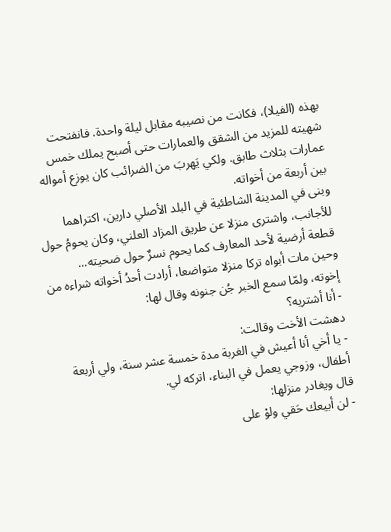بهذه (الفيلا)، فكانت من نصيبه مقابل ليلة واحدة. فانفتحت شهيته للمزيد من الشقق والعمارات حتى أصبح يملك خمس عمارات بثلاث طابق. ولكي يَهربَ من الضرائب كان يوزع أمواله بين أربعة من أخواته.
وبنى في المدينة الشاطئية في البلد الأصلي دارين، اكتراهما للأجانب، واشترى منزلا عن طريق المزاد العلني، وكان يحومُ حول قطعة أرضية لأحد المعارف كما يحوم نسرٌ حول ضحيته...
وحين مات أبواه تركا منزلا متواضعا، أرادت أحدُ أخواته شراءه من إخوته، ولمّا سمع الخبر جُن جنونه وقال لها:
- أنا أشتريه؟
دهشت الأخت وقالت:
- يا أخي أنا أعيش في الغربة مدة خمسة عشر سنة، ولي أربعة أطفال، وزوجي يعمل في البناء، اتركه لي.
قال ويغادر منزلها:
- لن أبيعك حَقي ولوْ على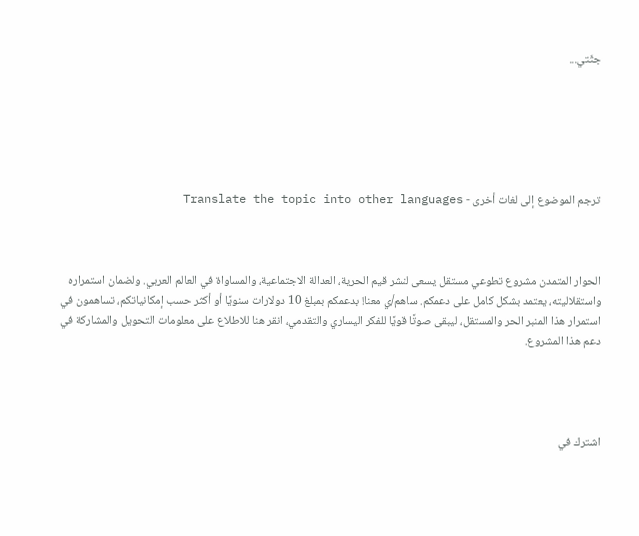جثّتي...






ترجم الموضوع إلى لغات أخرى - Translate the topic into other languages



الحوار المتمدن مشروع تطوعي مستقل يسعى لنشر قيم الحرية، العدالة الاجتماعية، والمساواة في العالم العربي. ولضمان استمراره واستقلاليته، يعتمد بشكل كامل على دعمكم. ساهم/ي معنا! بدعمكم بمبلغ 10 دولارات سنويًا أو أكثر حسب إمكانياتكم، تساهمون في استمرار هذا المنبر الحر والمستقل، ليبقى صوتًا قويًا للفكر اليساري والتقدمي، انقر هنا للاطلاع على معلومات التحويل والمشاركة في دعم هذا المشروع.




اشترك في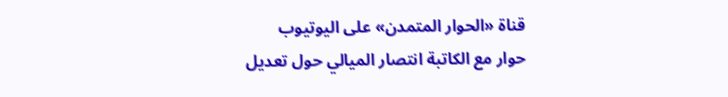قناة «الحوار المتمدن» على اليوتيوب
حوار مع الكاتبة انتصار الميالي حول تعديل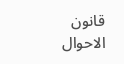قانون الاحوال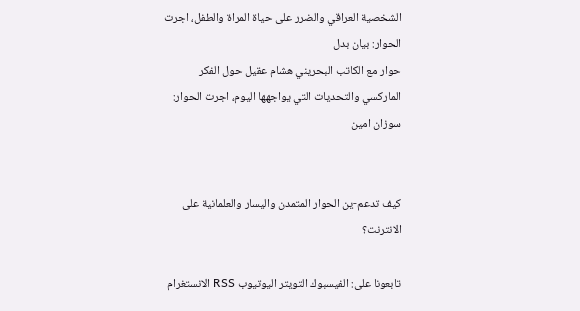الشخصية العراقي والضرر على حياة المراة والطفل، اجرت الحوار: بيان بدل
حوار مع الكاتب البحريني هشام عقيل حول الفكر الماركسي والتحديات التي يواجهها اليوم، اجرت الحوار: سوزان امين


كيف تدعم-ين الحوار المتمدن واليسار والعلمانية على الانترنت؟

تابعونا على: الفيسبوك التويتر اليوتيوب RSS الانستغرام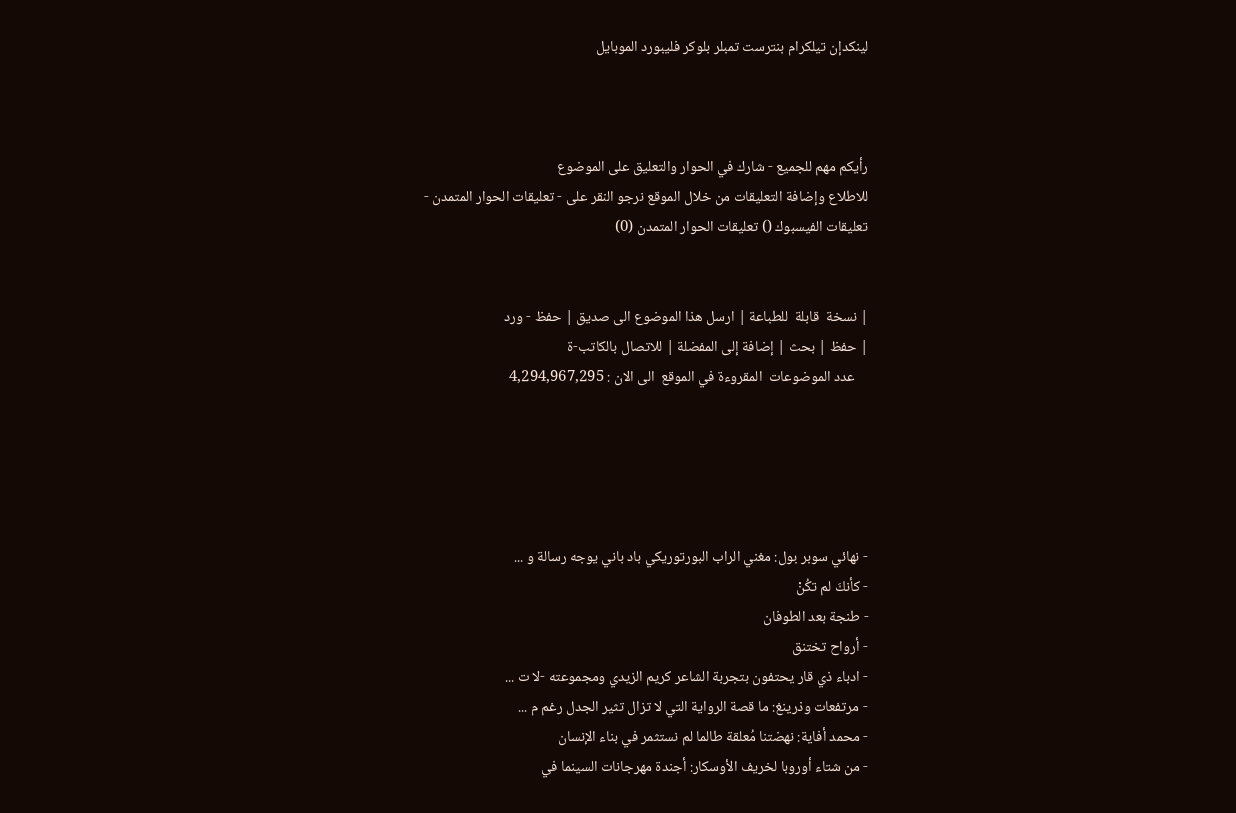لينكدإن تيلكرام بنترست تمبلر بلوكر فليبورد الموبايل



رأيكم مهم للجميع - شارك في الحوار والتعليق على الموضوع
للاطلاع وإضافة التعليقات من خلال الموقع نرجو النقر على - تعليقات الحوار المتمدن -
تعليقات الفيسبوك () تعليقات الحوار المتمدن (0)


| نسخة  قابلة  للطباعة | ارسل هذا الموضوع الى صديق | حفظ - ورد
| حفظ | بحث | إضافة إلى المفضلة | للاتصال بالكاتب-ة
    عدد الموضوعات  المقروءة في الموقع  الى الان : 4,294,967,295





- نهائي سوبر بول: مغني الراب البورتوريكي باد باني يوجه رسالة و ...
- كأنكَ لم تكُنْ
- طنجة بعد الطوفان
- أرواح تختنق
- ادباء ذي قار يحتفون بتجربة الشاعر كريم الزيدي ومجموعته -لا ت ...
- مرتفعات وذرينغ: ما قصة الرواية التي لا تزال تثير الجدل رغم م ...
- محمد أفاية: نهضتنا مُعلقة طالما لم نستثمر في بناء الإنسان
- من شتاء أوروبا لخريف الأوسكار: أجندة مهرجانات السينما في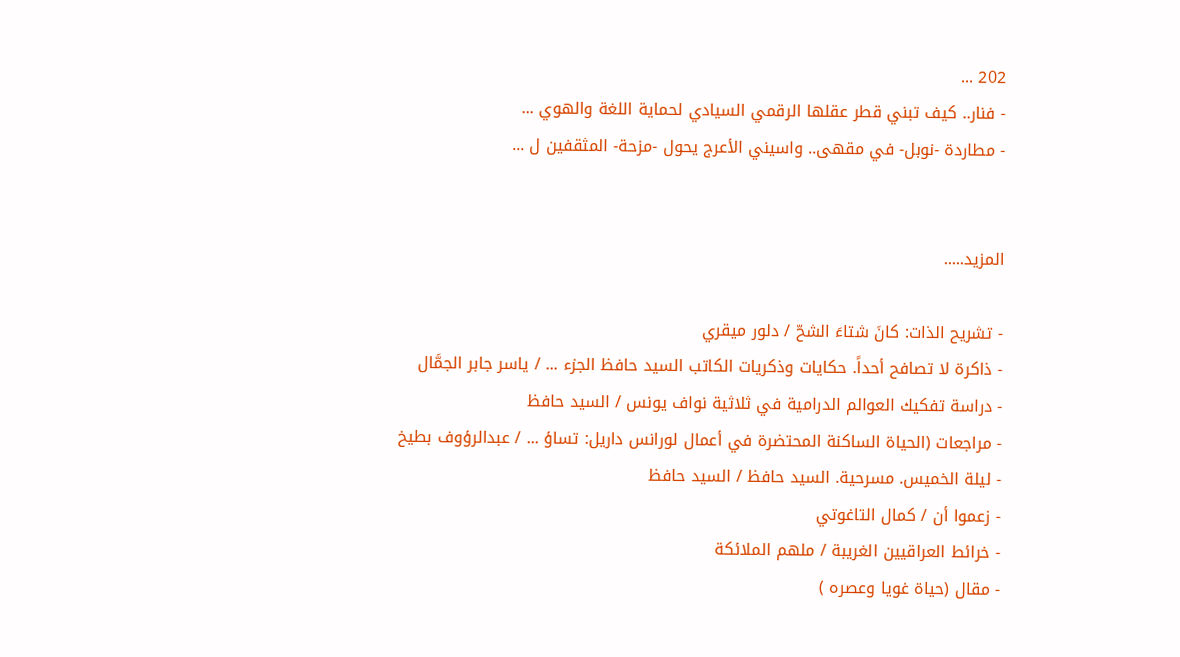202 ...
- فنار.. كيف تبني قطر عقلها الرقمي السيادي لحماية اللغة والهوي ...
- مطاردة -نوبل- في مقهى.. واسيني الأعرج يحول -مزحة- المثقفين ل ...


المزيد.....

- تشريح الذات: كانَ شتاءَ الشحّ / دلور ميقري
- ذاكرة لا تصافح أحداً. حكايات وذكريات الكاتب السيد حافظ الجزء ... / ياسر جابر الجمَّال
- دراسة تفكيك العوالم الدرامية في ثلاثية نواف يونس / السيد حافظ
- مراجعات (الحياة الساكنة المحتضرة في أعمال لورانس داريل: تساؤ ... / عبدالرؤوف بطيخ
- ليلة الخميس. مسرحية. السيد حافظ / السيد حافظ
- زعموا أن / كمال التاغوتي
- خرائط العراقيين الغريبة / ملهم الملائكة
- مقال (حياة غويا وعصره )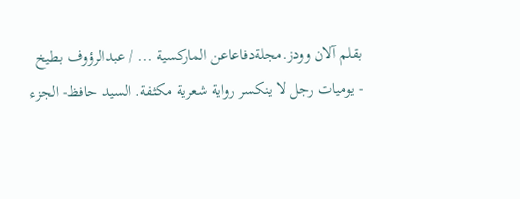بقلم آلان وودز.مجلةدفاعاعن الماركسية ... / عبدالرؤوف بطيخ
- يوميات رجل لا ينكسر رواية شعرية مكثفة. السيد حافظ- الجزء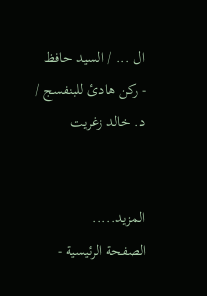ال ... / السيد حافظ
- ركن هادئ للبنفسج / د. خالد زغريت


المزيد.....
الصفحة الرئيسية -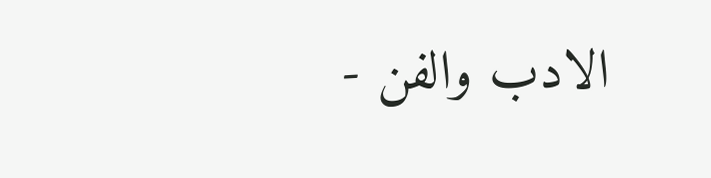الادب والفن -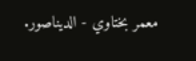معمر بختاوي - الديناصور.